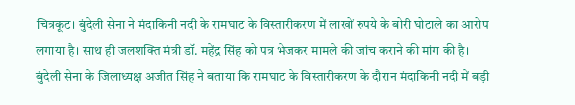चित्रकूट। बुंदेली सेना ने मंदाकिनी नदी के रामघाट के विस्तारीकरण में लाखों रुपये के बोरी घोटाले का आरोप लगाया है। साथ ही जलशक्ति मंत्री डॉ. महेंद्र सिंह को पत्र भेजकर मामले की जांच कराने की मांग की है।
बुंदेली सेना के जिलाध्यक्ष अजीत सिंह ने बताया कि रामघाट के विस्तारीकरण के दौरान मंदाकिनी नदी में बड़ी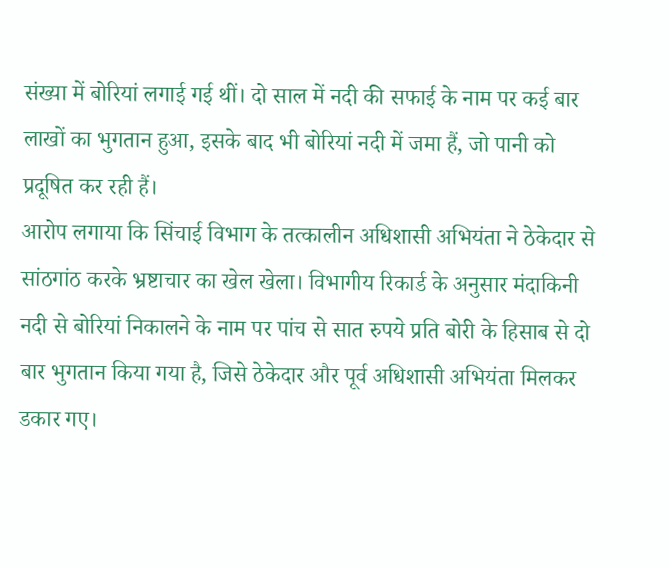संख्या में बोरियां लगाई गई थीं। दो साल में नदी की सफाई के नाम पर कई बार लाखों का भुगतान हुआ, इसके बाद भी बोरियां नदी में जमा हैं, जो पानी को प्रदूषित कर रही हैं।
आरोप लगाया कि सिंचाई विभाग के तत्कालीन अधिशासी अभियंता ने ठेकेदार से सांठगांठ करके भ्रष्टाचार का खेल खेला। विभागीय रिकार्ड के अनुसार मंदाकिनी नदी से बोरियां निकालने के नाम पर पांच से सात रुपये प्रति बोरी के हिसाब से दो बार भुगतान किया गया है, जिसे ठेकेदार और पूर्व अधिशासी अभियंता मिलकर डकार गए।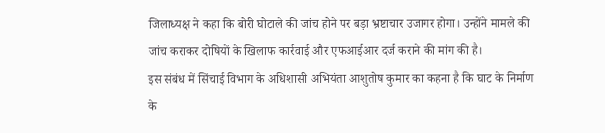जिलाध्यक्ष ने कहा कि बोरी घोटाले की जांच होने पर बड़ा भ्रष्टाचार उजागर होगा। उन्होंने मामले की जांच कराकर दोषियों के खिलाफ कार्रवाई और एफआईआर दर्ज कराने की मांग की है।
इस संबंध में सिंचाई विभाग के अधिशासी अभियंता आशुतोष कुमार का कहना है कि घाट के निर्माण के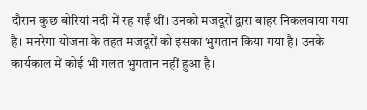दौरान कुछ बोरियां नदी में रह गईं थीं। उनको मजदूरों द्वारा बाहर निकलवाया गया है। मनरेगा योजना के तहत मजदूरों को इसका भुगतान किया गया है। उनके कार्यकाल में कोई भी गलत भुगतान नहीं हुआ है।